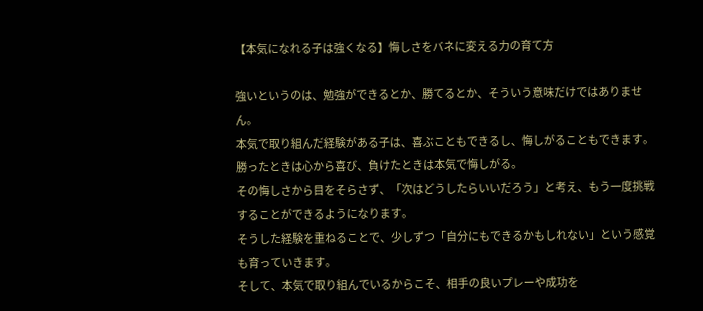【本気になれる子は強くなる】悔しさをバネに変える力の育て方

強いというのは、勉強ができるとか、勝てるとか、そういう意味だけではありません。
本気で取り組んだ経験がある子は、喜ぶこともできるし、悔しがることもできます。
勝ったときは心から喜び、負けたときは本気で悔しがる。
その悔しさから目をそらさず、「次はどうしたらいいだろう」と考え、もう一度挑戦することができるようになります。
そうした経験を重ねることで、少しずつ「自分にもできるかもしれない」という感覚も育っていきます。
そして、本気で取り組んでいるからこそ、相手の良いプレーや成功を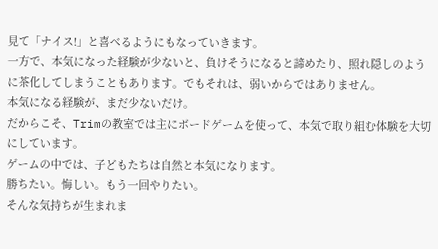見て「ナイス!」と喜べるようにもなっていきます。
一方で、本気になった経験が少ないと、負けそうになると諦めたり、照れ隠しのように茶化してしまうこともあります。でもそれは、弱いからではありません。
本気になる経験が、まだ少ないだけ。
だからこそ、Trimの教室では主にボードゲームを使って、本気で取り組む体験を大切にしています。
ゲームの中では、子どもたちは自然と本気になります。
勝ちたい。悔しい。もう一回やりたい。
そんな気持ちが生まれま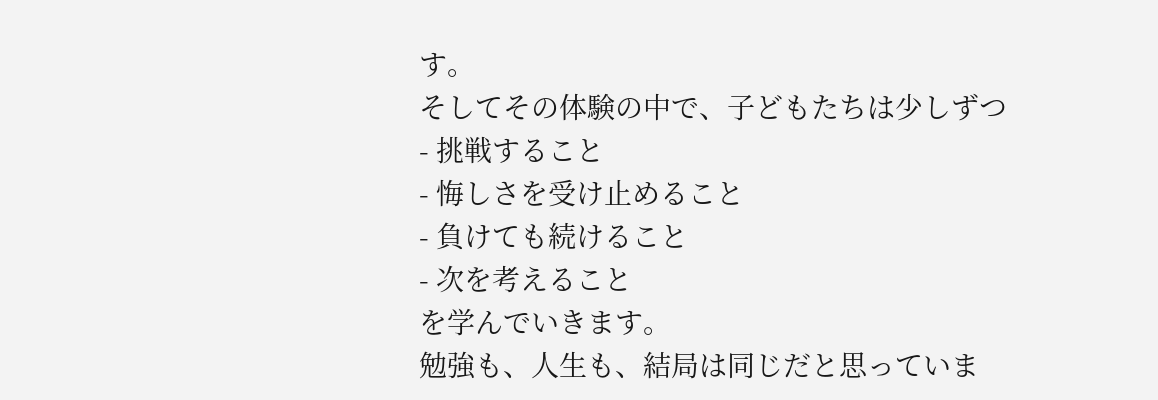す。
そしてその体験の中で、子どもたちは少しずつ
- 挑戦すること
- 悔しさを受け止めること
- 負けても続けること
- 次を考えること
を学んでいきます。
勉強も、人生も、結局は同じだと思っていま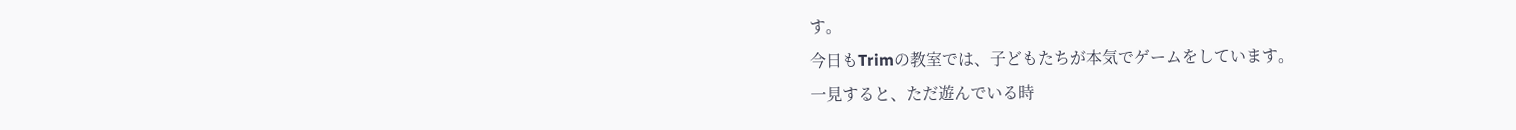す。
今日もTrimの教室では、子どもたちが本気でゲームをしています。
一見すると、ただ遊んでいる時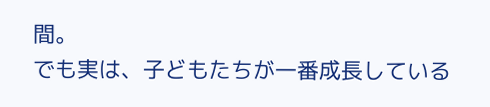間。
でも実は、子どもたちが一番成長している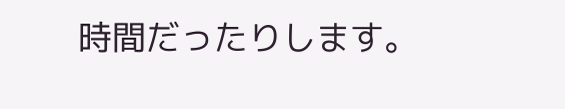時間だったりします。